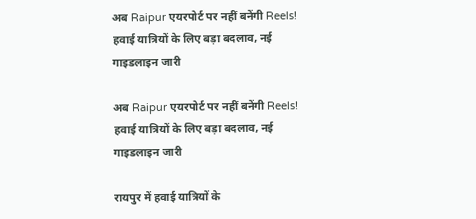अब Raipur एयरपोर्ट पर नहीं बनेंगी Reels! हवाई यात्रियों के लिए बड़ा बदलाव, नई गाइडलाइन जारी

अब Raipur एयरपोर्ट पर नहीं बनेंगी Reels! हवाई यात्रियों के लिए बड़ा बदलाव, नई गाइडलाइन जारी

रायपुर में हवाई यात्रियों के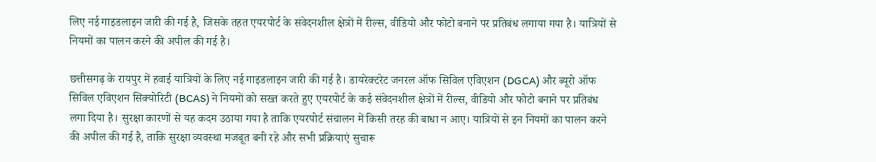लिए नई गाइडलाइन जारी की गई है, जिसके तहत एयरपोर्ट के संवेदनशील क्षेत्रों में रील्स, वीडियो और फोटो बनाने पर प्रतिबंध लगाया गया है। यात्रियों से नियमों का पालन करने की अपील की गई है।

छत्तीसगढ़ के रायपुर में हवाई यात्रियों के लिए नई गाइडलाइन जारी की गई है। डायरेक्टरेट जनरल ऑफ सिविल एविएशन (DGCA) और ब्यूरो ऑफ सिविल एविएशन सिक्योरिटी (BCAS) ने नियमों को सख्त करते हुए एयरपोर्ट के कई संवेदनशील क्षेत्रों में रील्स, वीडियो और फोटो बनाने पर प्रतिबंध लगा दिया है। सुरक्षा कारणों से यह कदम उठाया गया है ताकि एयरपोर्ट संचालन में किसी तरह की बाधा न आए। यात्रियों से इन नियमों का पालन करने की अपील की गई है, ताकि सुरक्षा व्यवस्था मजबूत बनी रहे और सभी प्रक्रियाएं सुचारू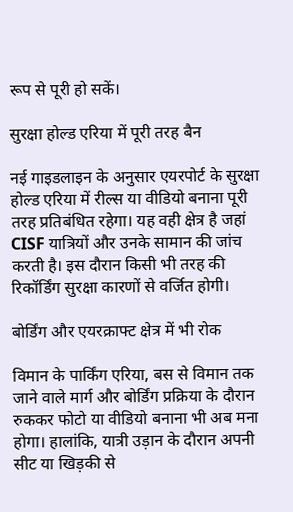रूप से पूरी हो सकें।

सुरक्षा होल्ड एरिया में पूरी तरह बैन

नई गाइडलाइन के अनुसार एयरपोर्ट के सुरक्षा होल्ड एरिया में रील्स या वीडियो बनाना पूरी तरह प्रतिबंधित रहेगा। यह वही क्षेत्र है जहां CISF यात्रियों और उनके सामान की जांच करती है। इस दौरान किसी भी तरह की रिकॉर्डिंग सुरक्षा कारणों से वर्जित होगी।

बोर्डिंग और एयरक्राफ्ट क्षेत्र में भी रोक

विमान के पार्किंग एरिया, बस से विमान तक जाने वाले मार्ग और बोर्डिंग प्रक्रिया के दौरान रुककर फोटो या वीडियो बनाना भी अब मना होगा। हालांकि, यात्री उड़ान के दौरान अपनी सीट या खिड़की से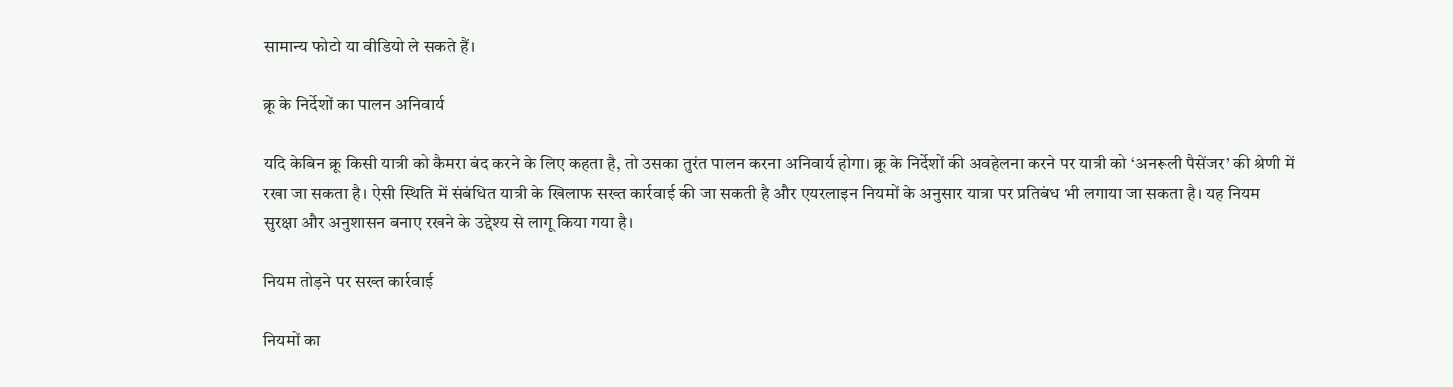सामान्य फोटो या वीडियो ले सकते हैं।

क्रू के निर्देशों का पालन अनिवार्य

यदि केबिन क्रू किसी यात्री को कैमरा बंद करने के लिए कहता है, तो उसका तुरंत पालन करना अनिवार्य होगा। क्रू के निर्देशों की अवहेलना करने पर यात्री को ‘अनरूली पैसेंजर’ की श्रेणी में रखा जा सकता है। ऐसी स्थिति में संबंधित यात्री के खिलाफ सख्त कार्रवाई की जा सकती है और एयरलाइन नियमों के अनुसार यात्रा पर प्रतिबंध भी लगाया जा सकता है। यह नियम सुरक्षा और अनुशासन बनाए रखने के उद्देश्य से लागू किया गया है।

नियम तोड़ने पर सख्त कार्रवाई

नियमों का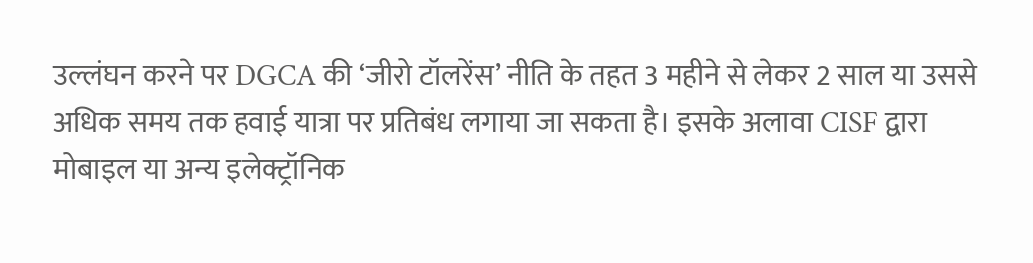उल्लंघन करने पर DGCA की ‘जीरो टॉलरेंस’ नीति के तहत 3 महीने से लेकर 2 साल या उससे अधिक समय तक हवाई यात्रा पर प्रतिबंध लगाया जा सकता है। इसके अलावा CISF द्वारा मोबाइल या अन्य इलेक्ट्रॉनिक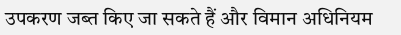उपकरण जब्त किए जा सकते हैं और विमान अधिनियम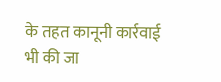के तहत कानूनी कार्रवाई भी की जा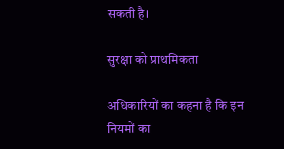सकती है।

सुरक्षा को प्राथमिकता

अधिकारियों का कहना है कि इन नियमों का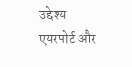उद्देश्य एयरपोर्ट और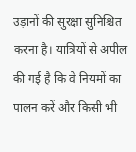उड़ानों की सुरक्षा सुनिश्चित करना है। यात्रियों से अपील की गई है कि वे नियमों का पालन करें और किसी भी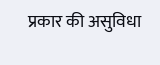प्रकार की असुविधा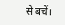से बचें।